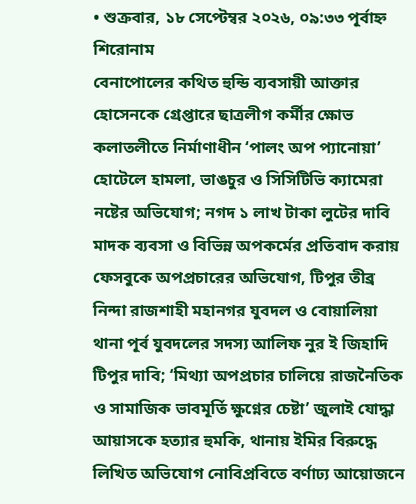• শুক্রবার, ১৮ সেপ্টেম্বর ২০২৬, ০৯:৩৩ পূর্বাহ্ন
শিরোনাম
বেনাপোলের কথিত হুন্ডি ব্যবসায়ী আক্তার হোসেনকে গ্রেপ্তারে ছাত্রলীগ কর্মীর ক্ষোভ কলাতলীতে নির্মাণাধীন ‘পালং অপ প্যানোয়া’ হোটেলে হামলা, ভাঙচুর ও সিসিটিভি ক্যামেরা নষ্টের অভিযোগ; নগদ ১ লাখ টাকা লুটের দাবি মাদক ব্যবসা ও বিভিন্ন অপকর্মের প্রতিবাদ করায় ফেসবুকে অপপ্রচারের অভিযোগ, টিপুর তীব্র নিন্দা রাজশাহী মহানগর যুবদল ও বোয়ালিয়া থানা পূর্ব যুবদলের সদস্য আলিফ নুর ই জিহাদি টিপুর দাবি; ‘মিথ্যা অপপ্রচার চালিয়ে রাজনৈতিক ও সামাজিক ভাবমূর্তি ক্ষুণ্নের চেষ্টা’ জুলাই যোদ্ধা আয়াসকে হত্যার হুমকি, থানায় ইমির বিরুদ্ধে লিখিত অভিযোগ নোবিপ্রবিতে বর্ণাঢ্য আয়োজনে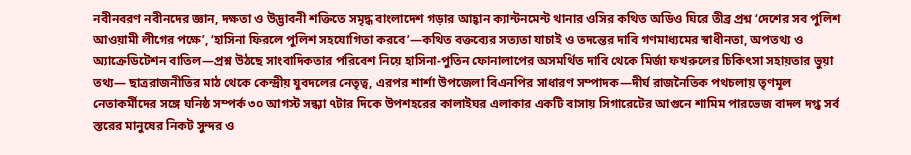নবীনবরণ নবীনদের জ্ঞান, দক্ষতা ও উদ্ভাবনী শক্তিতে সমৃদ্ধ বাংলাদেশ গড়ার আহ্বান ক্যান্টনমেন্ট থানার ওসির কথিত অডিও ঘিরে তীব্র প্রশ্ন ‘দেশের সব পুলিশ আওয়ামী লীগের পক্ষে’, ‘হাসিনা ফিরলে পুলিশ সহযোগিতা করবে’—কথিত বক্তব্যের সত্যতা যাচাই ও তদন্তের দাবি গণমাধ্যমের স্বাধীনতা, অপতথ্য ও অ্যাক্রেডিটেশন বাতিল—প্রশ্ন উঠছে সাংবাদিকতার পরিবেশ নিয়ে হাসিনা-পুতিন ফোনালাপের অসমর্থিত দাবি থেকে মির্জা ফখরুলের চিকিৎসা সহায়তার ভুয়া তথ্য— ছাত্ররাজনীতির মাঠ থেকে কেন্দ্রীয় যুবদলের নেতৃত্ব, এরপর শার্শা উপজেলা বিএনপির সাধারণ সম্পাদক—দীর্ঘ রাজনৈতিক পথচলায় তৃণমূল নেতাকর্মীদের সঙ্গে ঘনিষ্ঠ সম্পর্ক ৩০ আগস্ট সন্ধ্যা ৭টার দিকে উপশহরের কালাইঘর এলাকার একটি বাসায় সিগারেটের আগুনে শামিম পারভেজ বাদল দগ্ধ সর্ব স্তরের মানুষের নিকট সুন্দর ও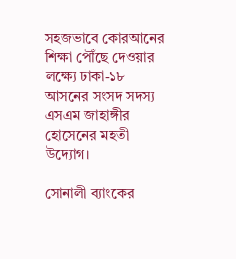সহজভাবে কোরআনের শিক্ষা পৌঁছে দেওয়ার লক্ষ্যে ঢাকা-১৮ আসনের সংসদ সদস্য এসএম জাহাঙ্গীর হোসেনের মহতী উদ্যোগ।

সোনালী ব্যাংকের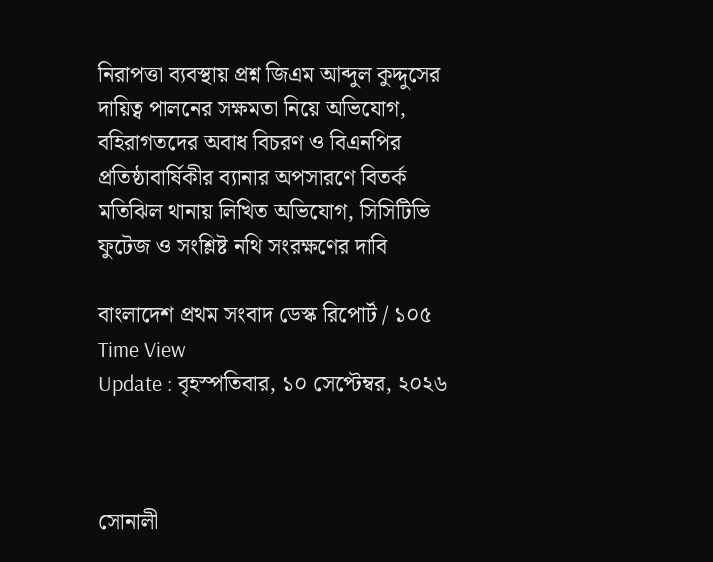নিরাপত্তা ব্যবস্থায় প্রশ্ন জিএম আব্দুল কুদ্দুসের দায়িত্ব পালনের সক্ষমতা নিয়ে অভিযোগ, বহিরাগতদের অবাধ বিচরণ ও বিএনপির প্রতিষ্ঠাবার্ষিকীর ব্যানার অপসারণে বিতর্ক মতিঝিল থানায় লিখিত অভিযোগ, সিসিটিভি ফুটেজ ও সংশ্লিষ্ট নথি সংরক্ষণের দাবি

বাংলাদেশ প্রথম সংবাদ ডেস্ক রিপোর্ট / ১০৫ Time View
Update : বৃহস্পতিবার, ১০ সেপ্টেম্বর, ২০২৬



সোনালী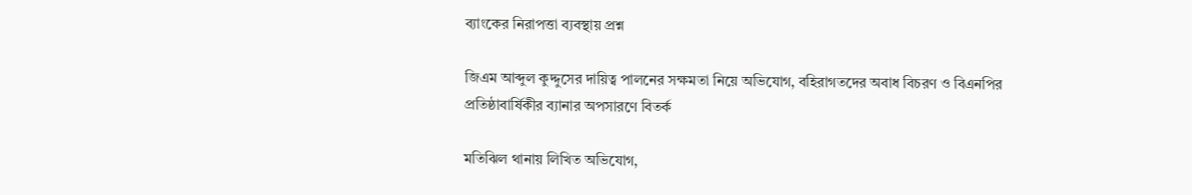ব্যাংকের নিরাপত্তা ব্যবস্থায় প্রশ্ন

জিএম আব্দুল কুদ্দুসের দায়িত্ব পালনের সক্ষমতা নিয়ে অভিযোগ, বহিরাগতদের অবাধ বিচরণ ও বিএনপির প্রতিষ্ঠাবার্ষিকীর ব্যানার অপসারণে বিতর্ক

মতিঝিল থানায় লিখিত অভিযোগ,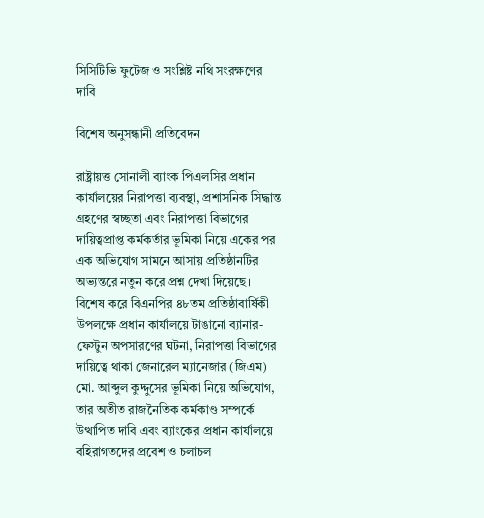সিসিটিভি ফুটেজ ও সংশ্লিষ্ট নথি সংরক্ষণের দাবি

বিশেষ অনুসন্ধানী প্রতিবেদন

রাষ্ট্রায়ত্ত সোনালী ব্যাংক পিএলসির প্রধান কার্যালয়ের নিরাপত্তা ব্যবস্থা, প্রশাসনিক সিদ্ধান্ত গ্রহণের স্বচ্ছতা এবং নিরাপত্তা বিভাগের দায়িত্বপ্রাপ্ত কর্মকর্তার ভূমিকা নিয়ে একের পর এক অভিযোগ সামনে আসায় প্রতিষ্ঠানটির অভ্যন্তরে নতুন করে প্রশ্ন দেখা দিয়েছে। বিশেষ করে বিএনপির ৪৮তম প্রতিষ্ঠাবার্ষিকী উপলক্ষে প্রধান কার্যালয়ে টাঙানো ব্যানার-ফেস্টুন অপসারণের ঘটনা, নিরাপত্তা বিভাগের দায়িত্বে থাকা জেনারেল ম্যানেজার (জিএম) মো. আব্দুল কুদ্দুসের ভূমিকা নিয়ে অভিযোগ, তার অতীত রাজনৈতিক কর্মকাণ্ড সম্পর্কে উত্থাপিত দাবি এবং ব্যাংকের প্রধান কার্যালয়ে বহিরাগতদের প্রবেশ ও চলাচল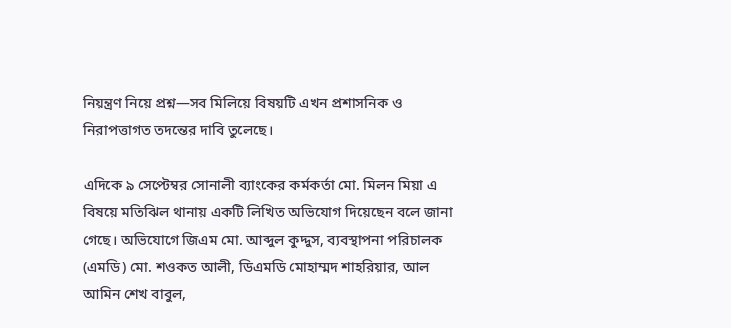নিয়ন্ত্রণ নিয়ে প্রশ্ন—সব মিলিয়ে বিষয়টি এখন প্রশাসনিক ও নিরাপত্তাগত তদন্তের দাবি তুলেছে।

এদিকে ৯ সেপ্টেম্বর সোনালী ব্যাংকের কর্মকর্তা মো. মিলন মিয়া এ বিষয়ে মতিঝিল থানায় একটি লিখিত অভিযোগ দিয়েছেন বলে জানা গেছে। অভিযোগে জিএম মো. আব্দুল কুদ্দুস, ব্যবস্থাপনা পরিচালক (এমডি) মো. শওকত আলী, ডিএমডি মোহাম্মদ শাহরিয়ার, আল আমিন শেখ বাবুল,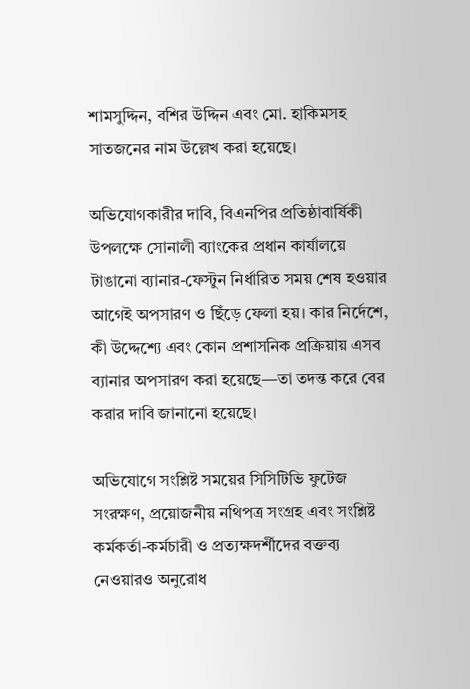শামসুদ্দিন, বশির উদ্দিন এবং মো. হাকিমসহ সাতজনের নাম উল্লেখ করা হয়েছে।

অভিযোগকারীর দাবি, বিএনপির প্রতিষ্ঠাবার্ষিকী উপলক্ষে সোনালী ব্যাংকের প্রধান কার্যালয়ে টাঙানো ব্যানার-ফেস্টুন নির্ধারিত সময় শেষ হওয়ার আগেই অপসারণ ও ছিঁড়ে ফেলা হয়। কার নির্দেশে, কী উদ্দেশ্যে এবং কোন প্রশাসনিক প্রক্রিয়ায় এসব ব্যানার অপসারণ করা হয়েছে—তা তদন্ত করে বের করার দাবি জানানো হয়েছে।

অভিযোগে সংশ্লিষ্ট সময়ের সিসিটিভি ফুটেজ সংরক্ষণ, প্রয়োজনীয় নথিপত্র সংগ্রহ এবং সংশ্লিষ্ট কর্মকর্তা-কর্মচারী ও প্রত্যক্ষদর্শীদের বক্তব্য নেওয়ারও অনুরোধ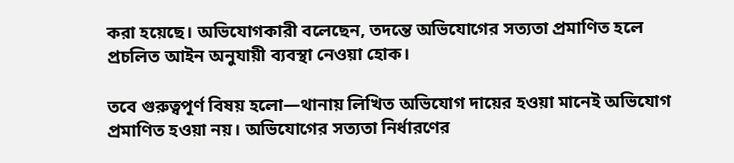করা হয়েছে। অভিযোগকারী বলেছেন, তদন্তে অভিযোগের সত্যতা প্রমাণিত হলে প্রচলিত আইন অনুযায়ী ব্যবস্থা নেওয়া হোক।

তবে গুরুত্বপূর্ণ বিষয় হলো—থানায় লিখিত অভিযোগ দায়ের হওয়া মানেই অভিযোগ প্রমাণিত হওয়া নয়। অভিযোগের সত্যতা নির্ধারণের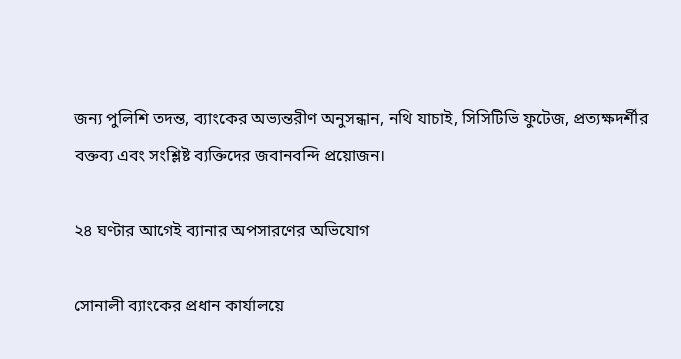জন্য পুলিশি তদন্ত, ব্যাংকের অভ্যন্তরীণ অনুসন্ধান, নথি যাচাই, সিসিটিভি ফুটেজ, প্রত্যক্ষদর্শীর বক্তব্য এবং সংশ্লিষ্ট ব্যক্তিদের জবানবন্দি প্রয়োজন।

২৪ ঘণ্টার আগেই ব্যানার অপসারণের অভিযোগ

সোনালী ব্যাংকের প্রধান কার্যালয়ে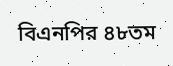বিএনপির ৪৮তম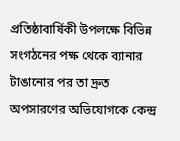প্রতিষ্ঠাবার্ষিকী উপলক্ষে বিভিন্ন সংগঠনের পক্ষ থেকে ব্যানার টাঙানোর পর তা দ্রুত অপসারণের অভিযোগকে কেন্দ্র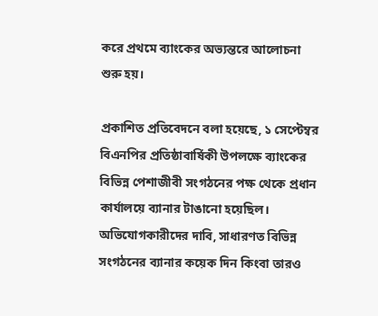করে প্রথমে ব্যাংকের অভ্যন্তরে আলোচনা শুরু হয়।

প্রকাশিত প্রতিবেদনে বলা হয়েছে, ১ সেপ্টেম্বর বিএনপির প্রতিষ্ঠাবার্ষিকী উপলক্ষে ব্যাংকের বিভিন্ন পেশাজীবী সংগঠনের পক্ষ থেকে প্রধান কার্যালয়ে ব্যানার টাঙানো হয়েছিল। অভিযোগকারীদের দাবি, সাধারণত বিভিন্ন সংগঠনের ব্যানার কয়েক দিন কিংবা তারও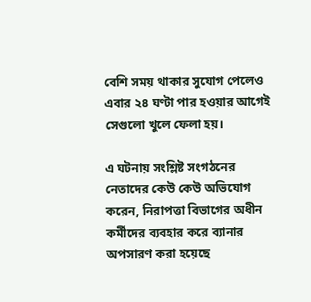বেশি সময় থাকার সুযোগ পেলেও এবার ২৪ ঘণ্টা পার হওয়ার আগেই সেগুলো খুলে ফেলা হয়।

এ ঘটনায় সংশ্লিষ্ট সংগঠনের নেতাদের কেউ কেউ অভিযোগ করেন, নিরাপত্তা বিভাগের অধীন কর্মীদের ব্যবহার করে ব্যানার অপসারণ করা হয়েছে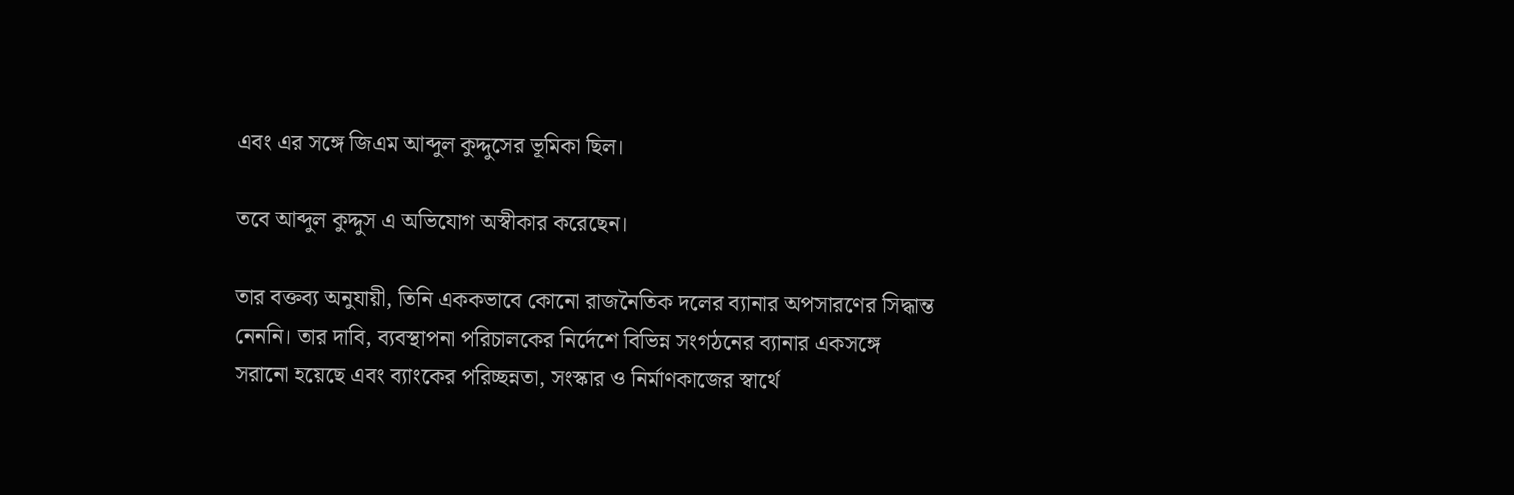এবং এর সঙ্গে জিএম আব্দুল কুদ্দুসের ভূমিকা ছিল।

তবে আব্দুল কুদ্দুস এ অভিযোগ অস্বীকার করেছেন।

তার বক্তব্য অনুযায়ী, তিনি এককভাবে কোনো রাজনৈতিক দলের ব্যানার অপসারণের সিদ্ধান্ত নেননি। তার দাবি, ব্যবস্থাপনা পরিচালকের নির্দেশে বিভিন্ন সংগঠনের ব্যানার একসঙ্গে সরানো হয়েছে এবং ব্যাংকের পরিচ্ছন্নতা, সংস্কার ও নির্মাণকাজের স্বার্থে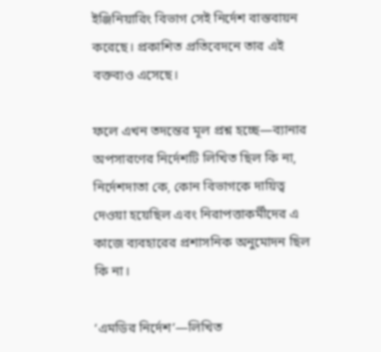ইঞ্জিনিয়ারিং বিভাগ সেই নির্দেশ বাস্তবায়ন করেছে। প্রকাশিত প্রতিবেদনে তার এই বক্তব্যও এসেছে।

ফলে এখন তদন্তের মূল প্রশ্ন হচ্ছে—ব্যানার অপসারণের নির্দেশটি লিখিত ছিল কি না, নির্দেশদাতা কে, কোন বিভাগকে দায়িত্ব দেওয়া হয়েছিল এবং নিরাপত্তাকর্মীদের এ কাজে ব্যবহারের প্রশাসনিক অনুমোদন ছিল কি না।

‘এমডির নির্দেশ’—লিখিত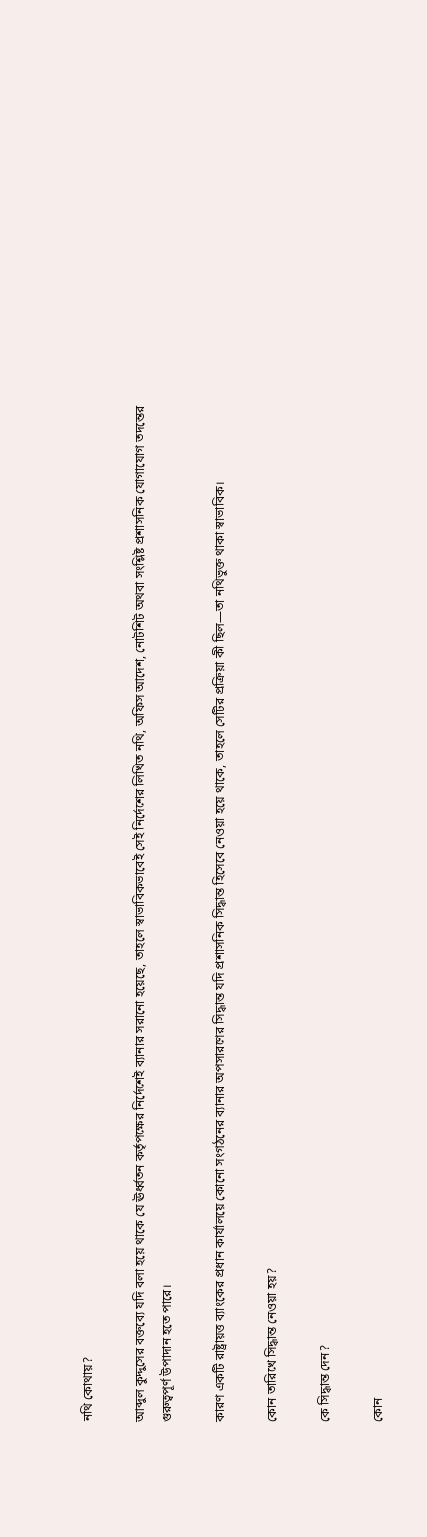নথি কোথায়?

আব্দুল কুদ্দুসের বক্তব্যে যদি বলা হয়ে থাকে যে ঊর্ধ্বতন কর্তৃপক্ষের নির্দেশেই ব্যানার সরানো হয়েছে, তাহলে স্বাভাবিকভাবেই সেই নির্দেশের লিখিত নথি, অফিস আদেশ, নোটশিট অথবা সংশ্লিষ্ট প্রশাসনিক যোগাযোগ তদন্তের গুরুত্বপূর্ণ উপাদান হতে পারে।

কারণ একটি রাষ্ট্রায়ত্ত ব্যাংকের প্রধান কার্যালয়ে কোনো সংগঠনের ব্যানার অপসারণের সিদ্ধান্ত যদি প্রশাসনিক সিদ্ধান্ত হিসেবে নেওয়া হয়ে থাকে, তাহলে সেটির প্রক্রিয়া কী ছিল—তা নথিভুক্ত থাকা স্বাভাবিক।

কোন তারিখে সিদ্ধান্ত নেওয়া হয়?

কে সিদ্ধান্ত দেন?

কোন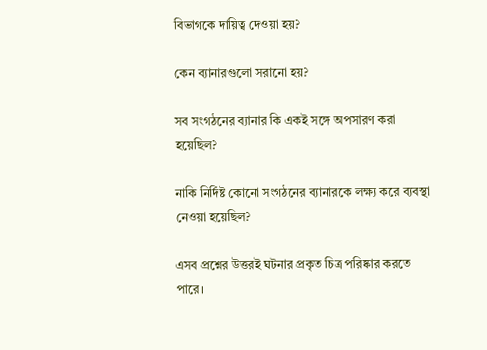বিভাগকে দায়িত্ব দেওয়া হয়?

কেন ব্যানারগুলো সরানো হয়?

সব সংগঠনের ব্যানার কি একই সঙ্গে অপসারণ করা হয়েছিল?

নাকি নির্দিষ্ট কোনো সংগঠনের ব্যানারকে লক্ষ্য করে ব্যবস্থা নেওয়া হয়েছিল?

এসব প্রশ্নের উত্তরই ঘটনার প্রকৃত চিত্র পরিষ্কার করতে পারে।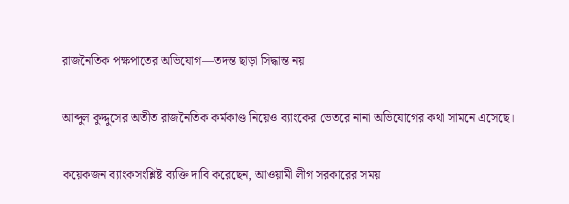রাজনৈতিক পক্ষপাতের অভিযোগ—তদন্ত ছাড়া সিদ্ধান্ত নয়

আব্দুল কুদ্দুসের অতীত রাজনৈতিক কর্মকাণ্ড নিয়েও ব্যাংকের ভেতরে নানা অভিযোগের কথা সামনে এসেছে।

কয়েকজন ব্যাংকসংশ্লিষ্ট ব্যক্তি দাবি করেছেন, আওয়ামী লীগ সরকারের সময়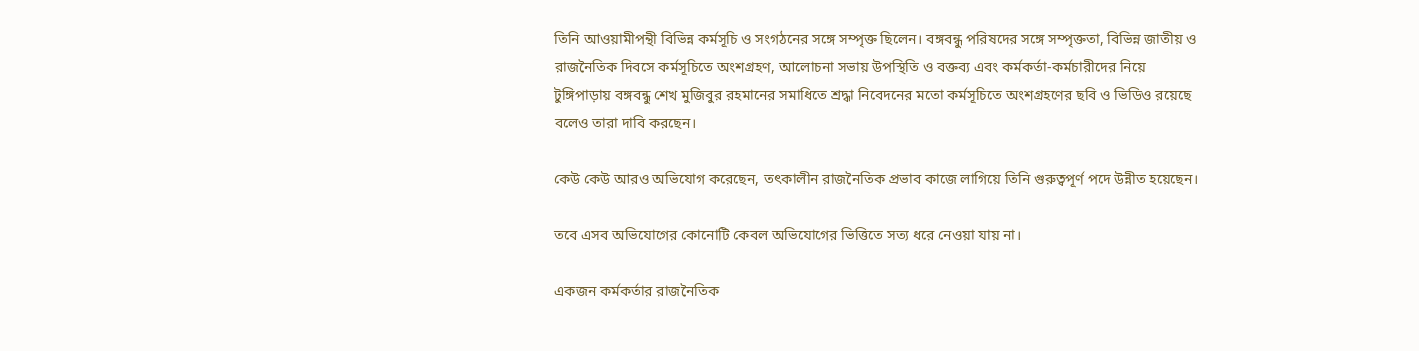তিনি আওয়ামীপন্থী বিভিন্ন কর্মসূচি ও সংগঠনের সঙ্গে সম্পৃক্ত ছিলেন। বঙ্গবন্ধু পরিষদের সঙ্গে সম্পৃক্ততা, বিভিন্ন জাতীয় ও রাজনৈতিক দিবসে কর্মসূচিতে অংশগ্রহণ, আলোচনা সভায় উপস্থিতি ও বক্তব্য এবং কর্মকর্তা-কর্মচারীদের নিয়ে টুঙ্গিপাড়ায় বঙ্গবন্ধু শেখ মুজিবুর রহমানের সমাধিতে শ্রদ্ধা নিবেদনের মতো কর্মসূচিতে অংশগ্রহণের ছবি ও ভিডিও রয়েছে বলেও তারা দাবি করছেন।

কেউ কেউ আরও অভিযোগ করেছেন, তৎকালীন রাজনৈতিক প্রভাব কাজে লাগিয়ে তিনি গুরুত্বপূর্ণ পদে উন্নীত হয়েছেন।

তবে এসব অভিযোগের কোনোটি কেবল অভিযোগের ভিত্তিতে সত্য ধরে নেওয়া যায় না।

একজন কর্মকর্তার রাজনৈতিক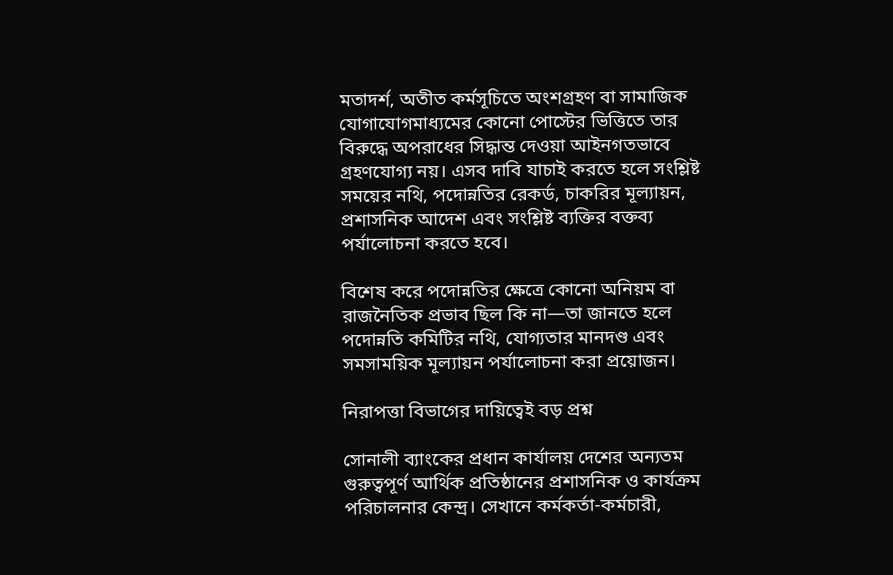মতাদর্শ, অতীত কর্মসূচিতে অংশগ্রহণ বা সামাজিক যোগাযোগমাধ্যমের কোনো পোস্টের ভিত্তিতে তার বিরুদ্ধে অপরাধের সিদ্ধান্ত দেওয়া আইনগতভাবে গ্রহণযোগ্য নয়। এসব দাবি যাচাই করতে হলে সংশ্লিষ্ট সময়ের নথি, পদোন্নতির রেকর্ড, চাকরির মূল্যায়ন, প্রশাসনিক আদেশ এবং সংশ্লিষ্ট ব্যক্তির বক্তব্য পর্যালোচনা করতে হবে।

বিশেষ করে পদোন্নতির ক্ষেত্রে কোনো অনিয়ম বা রাজনৈতিক প্রভাব ছিল কি না—তা জানতে হলে পদোন্নতি কমিটির নথি, যোগ্যতার মানদণ্ড এবং সমসাময়িক মূল্যায়ন পর্যালোচনা করা প্রয়োজন।

নিরাপত্তা বিভাগের দায়িত্বেই বড় প্রশ্ন

সোনালী ব্যাংকের প্রধান কার্যালয় দেশের অন্যতম গুরুত্বপূর্ণ আর্থিক প্রতিষ্ঠানের প্রশাসনিক ও কার্যক্রম পরিচালনার কেন্দ্র। সেখানে কর্মকর্তা-কর্মচারী,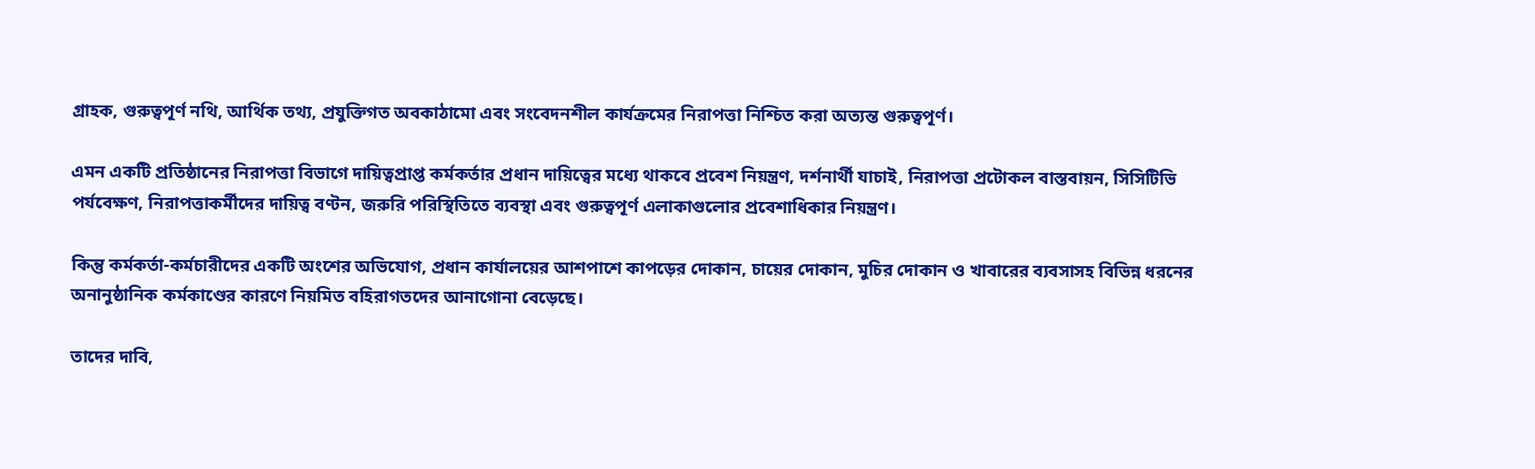গ্রাহক, গুরুত্বপূর্ণ নথি, আর্থিক তথ্য, প্রযুক্তিগত অবকাঠামো এবং সংবেদনশীল কার্যক্রমের নিরাপত্তা নিশ্চিত করা অত্যন্ত গুরুত্বপূর্ণ।

এমন একটি প্রতিষ্ঠানের নিরাপত্তা বিভাগে দায়িত্বপ্রাপ্ত কর্মকর্তার প্রধান দায়িত্বের মধ্যে থাকবে প্রবেশ নিয়ন্ত্রণ, দর্শনার্থী যাচাই, নিরাপত্তা প্রটোকল বাস্তবায়ন, সিসিটিভি পর্যবেক্ষণ, নিরাপত্তাকর্মীদের দায়িত্ব বণ্টন, জরুরি পরিস্থিতিতে ব্যবস্থা এবং গুরুত্বপূর্ণ এলাকাগুলোর প্রবেশাধিকার নিয়ন্ত্রণ।

কিন্তু কর্মকর্তা-কর্মচারীদের একটি অংশের অভিযোগ, প্রধান কার্যালয়ের আশপাশে কাপড়ের দোকান, চায়ের দোকান, মুচির দোকান ও খাবারের ব্যবসাসহ বিভিন্ন ধরনের অনানুষ্ঠানিক কর্মকাণ্ডের কারণে নিয়মিত বহিরাগতদের আনাগোনা বেড়েছে।

তাদের দাবি,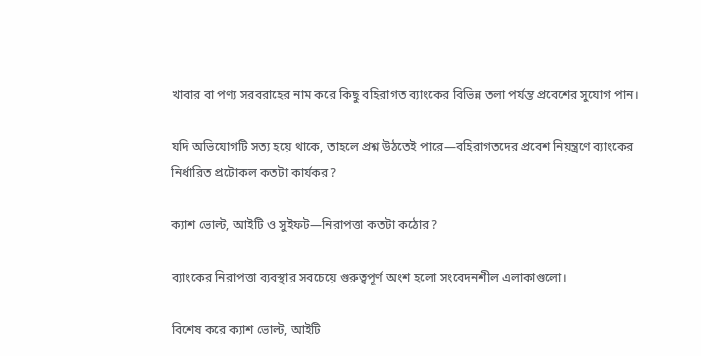খাবার বা পণ্য সরবরাহের নাম করে কিছু বহিরাগত ব্যাংকের বিভিন্ন তলা পর্যন্ত প্রবেশের সুযোগ পান।

যদি অভিযোগটি সত্য হয়ে থাকে, তাহলে প্রশ্ন উঠতেই পারে—বহিরাগতদের প্রবেশ নিয়ন্ত্রণে ব্যাংকের নির্ধারিত প্রটোকল কতটা কার্যকর?

ক্যাশ ভোল্ট, আইটি ও সুইফট—নিরাপত্তা কতটা কঠোর?

ব্যাংকের নিরাপত্তা ব্যবস্থার সবচেয়ে গুরুত্বপূর্ণ অংশ হলো সংবেদনশীল এলাকাগুলো।

বিশেষ করে ক্যাশ ভোল্ট, আইটি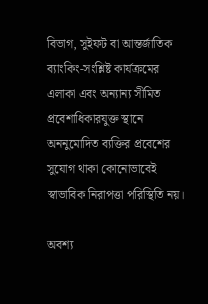বিভাগ, সুইফট বা আন্তর্জাতিক ব্যাংকিং-সংশ্লিষ্ট কার্যক্রমের এলাকা এবং অন্যান্য সীমিত প্রবেশাধিকারযুক্ত স্থানে অননুমোদিত ব্যক্তির প্রবেশের সুযোগ থাকা কোনোভাবেই স্বাভাবিক নিরাপত্তা পরিস্থিতি নয়।

অবশ্য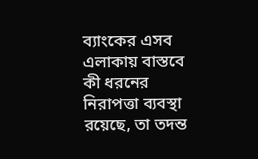ব্যাংকের এসব এলাকায় বাস্তবে কী ধরনের নিরাপত্তা ব্যবস্থা রয়েছে, তা তদন্ত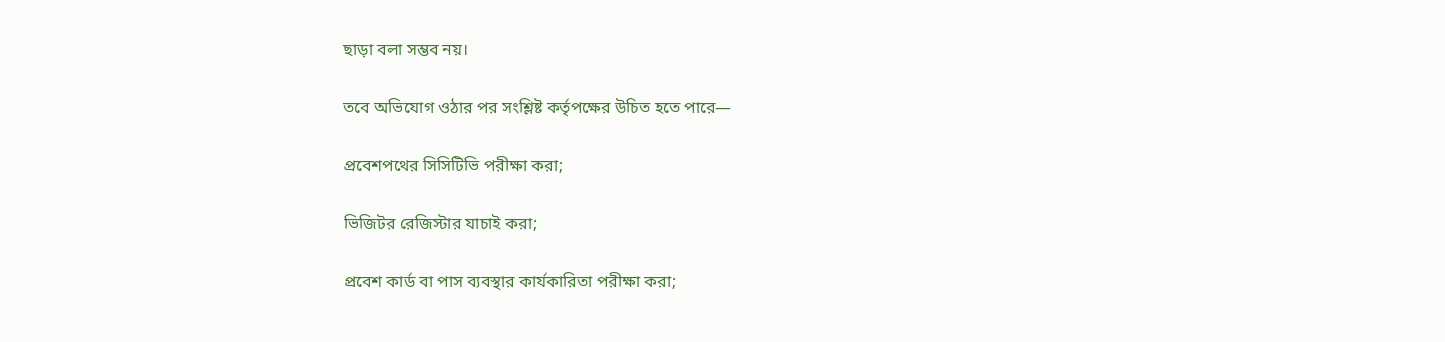ছাড়া বলা সম্ভব নয়।

তবে অভিযোগ ওঠার পর সংশ্লিষ্ট কর্তৃপক্ষের উচিত হতে পারে—

প্রবেশপথের সিসিটিভি পরীক্ষা করা;

ভিজিটর রেজিস্টার যাচাই করা;

প্রবেশ কার্ড বা পাস ব্যবস্থার কার্যকারিতা পরীক্ষা করা;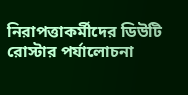নিরাপত্তাকর্মীদের ডিউটি রোস্টার পর্যালোচনা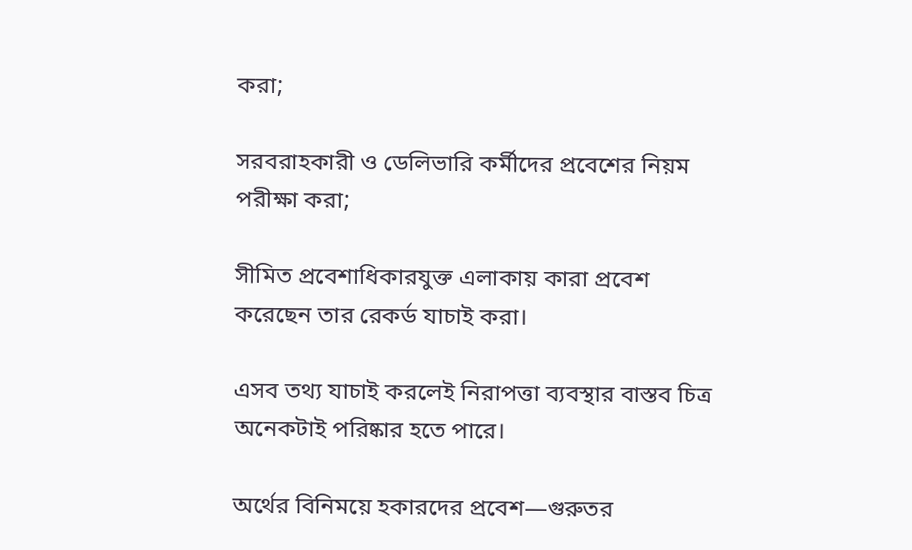করা;

সরবরাহকারী ও ডেলিভারি কর্মীদের প্রবেশের নিয়ম পরীক্ষা করা;

সীমিত প্রবেশাধিকারযুক্ত এলাকায় কারা প্রবেশ করেছেন তার রেকর্ড যাচাই করা।

এসব তথ্য যাচাই করলেই নিরাপত্তা ব্যবস্থার বাস্তব চিত্র অনেকটাই পরিষ্কার হতে পারে।

অর্থের বিনিময়ে হকারদের প্রবেশ—গুরুতর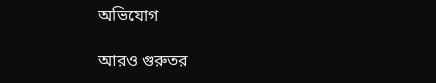অভিযোগ

আরও গুরুতর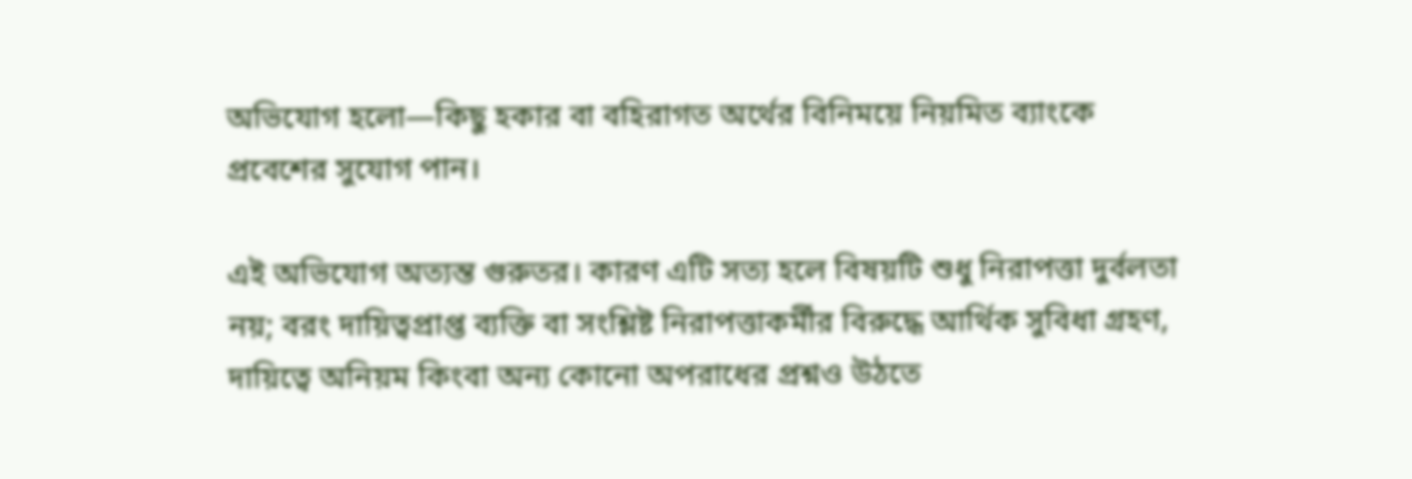অভিযোগ হলো—কিছু হকার বা বহিরাগত অর্থের বিনিময়ে নিয়মিত ব্যাংকে প্রবেশের সুযোগ পান।

এই অভিযোগ অত্যন্ত গুরুতর। কারণ এটি সত্য হলে বিষয়টি শুধু নিরাপত্তা দুর্বলতা নয়; বরং দায়িত্বপ্রাপ্ত ব্যক্তি বা সংশ্লিষ্ট নিরাপত্তাকর্মীর বিরুদ্ধে আর্থিক সুবিধা গ্রহণ, দায়িত্বে অনিয়ম কিংবা অন্য কোনো অপরাধের প্রশ্নও উঠতে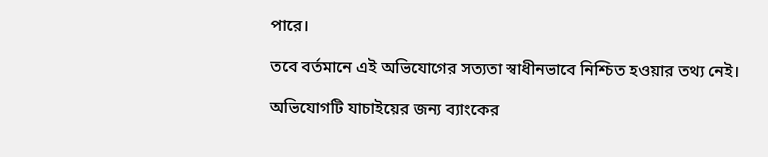পারে।

তবে বর্তমানে এই অভিযোগের সত্যতা স্বাধীনভাবে নিশ্চিত হওয়ার তথ্য নেই।

অভিযোগটি যাচাইয়ের জন্য ব্যাংকের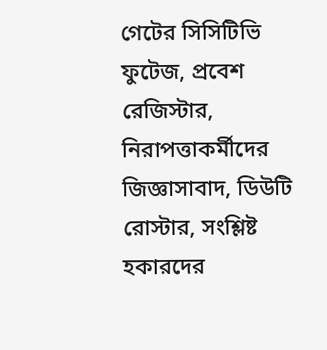গেটের সিসিটিভি ফুটেজ, প্রবেশ রেজিস্টার, নিরাপত্তাকর্মীদের জিজ্ঞাসাবাদ, ডিউটি রোস্টার, সংশ্লিষ্ট হকারদের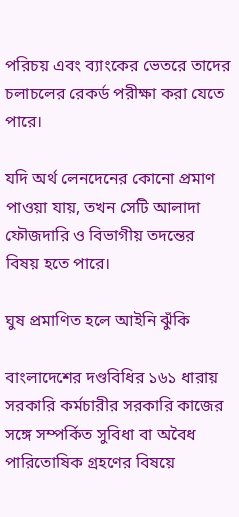পরিচয় এবং ব্যাংকের ভেতরে তাদের চলাচলের রেকর্ড পরীক্ষা করা যেতে পারে।

যদি অর্থ লেনদেনের কোনো প্রমাণ পাওয়া যায়, তখন সেটি আলাদা ফৌজদারি ও বিভাগীয় তদন্তের বিষয় হতে পারে।

ঘুষ প্রমাণিত হলে আইনি ঝুঁকি

বাংলাদেশের দণ্ডবিধির ১৬১ ধারায় সরকারি কর্মচারীর সরকারি কাজের সঙ্গে সম্পর্কিত সুবিধা বা অবৈধ পারিতোষিক গ্রহণের বিষয়ে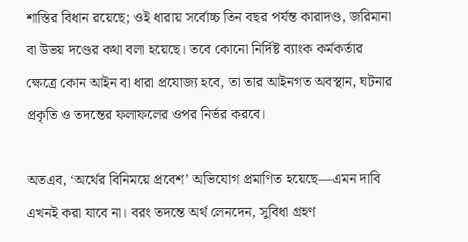শাস্তির বিধান রয়েছে; ওই ধারায় সর্বোচ্চ তিন বছর পর্যন্ত কারাদণ্ড, জরিমানা বা উভয় দণ্ডের কথা বলা হয়েছে। তবে কোনো নির্দিষ্ট ব্যাংক কর্মকর্তার ক্ষেত্রে কোন আইন বা ধারা প্রযোজ্য হবে, তা তার আইনগত অবস্থান, ঘটনার প্রকৃতি ও তদন্তের ফলাফলের ওপর নির্ভর করবে।

অতএব, ‘অর্থের বিনিময়ে প্রবেশ’ অভিযোগ প্রমাণিত হয়েছে—এমন দাবি এখনই করা যাবে না। বরং তদন্তে অর্থ লেনদেন, সুবিধা গ্রহণ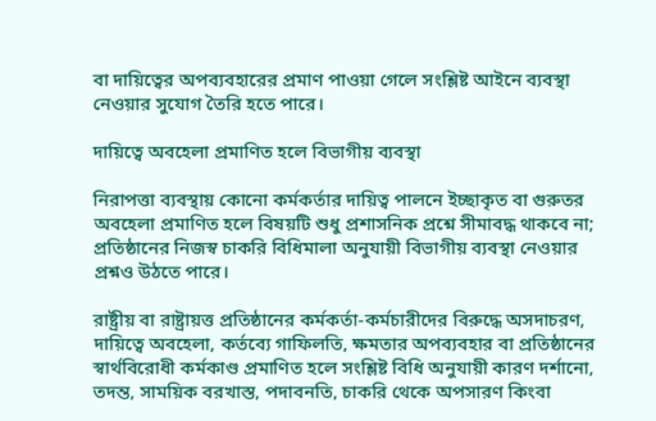বা দায়িত্বের অপব্যবহারের প্রমাণ পাওয়া গেলে সংশ্লিষ্ট আইনে ব্যবস্থা নেওয়ার সুযোগ তৈরি হতে পারে।

দায়িত্বে অবহেলা প্রমাণিত হলে বিভাগীয় ব্যবস্থা

নিরাপত্তা ব্যবস্থায় কোনো কর্মকর্তার দায়িত্ব পালনে ইচ্ছাকৃত বা গুরুতর অবহেলা প্রমাণিত হলে বিষয়টি শুধু প্রশাসনিক প্রশ্নে সীমাবদ্ধ থাকবে না; প্রতিষ্ঠানের নিজস্ব চাকরি বিধিমালা অনুযায়ী বিভাগীয় ব্যবস্থা নেওয়ার প্রশ্নও উঠতে পারে।

রাষ্ট্রীয় বা রাষ্ট্রায়ত্ত প্রতিষ্ঠানের কর্মকর্তা-কর্মচারীদের বিরুদ্ধে অসদাচরণ, দায়িত্বে অবহেলা, কর্তব্যে গাফিলতি, ক্ষমতার অপব্যবহার বা প্রতিষ্ঠানের স্বার্থবিরোধী কর্মকাণ্ড প্রমাণিত হলে সংশ্লিষ্ট বিধি অনুযায়ী কারণ দর্শানো, তদন্ত, সাময়িক বরখাস্ত, পদাবনতি, চাকরি থেকে অপসারণ কিংবা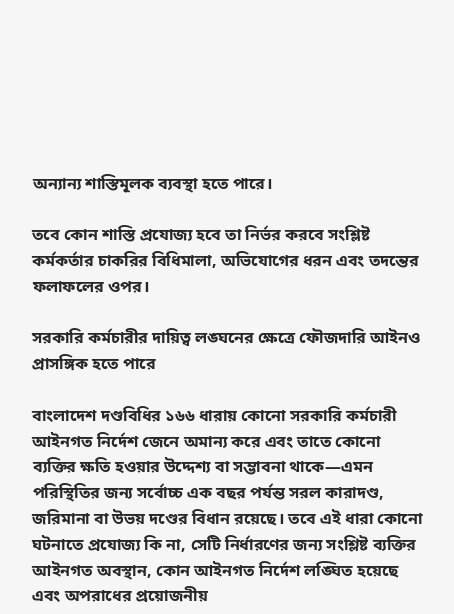অন্যান্য শাস্তিমূলক ব্যবস্থা হতে পারে।

তবে কোন শাস্তি প্রযোজ্য হবে তা নির্ভর করবে সংশ্লিষ্ট কর্মকর্তার চাকরির বিধিমালা, অভিযোগের ধরন এবং তদন্তের ফলাফলের ওপর।

সরকারি কর্মচারীর দায়িত্ব লঙ্ঘনের ক্ষেত্রে ফৌজদারি আইনও প্রাসঙ্গিক হতে পারে

বাংলাদেশ দণ্ডবিধির ১৬৬ ধারায় কোনো সরকারি কর্মচারী আইনগত নির্দেশ জেনে অমান্য করে এবং তাতে কোনো ব্যক্তির ক্ষতি হওয়ার উদ্দেশ্য বা সম্ভাবনা থাকে—এমন পরিস্থিতির জন্য সর্বোচ্চ এক বছর পর্যন্ত সরল কারাদণ্ড, জরিমানা বা উভয় দণ্ডের বিধান রয়েছে। তবে এই ধারা কোনো ঘটনাতে প্রযোজ্য কি না, সেটি নির্ধারণের জন্য সংশ্লিষ্ট ব্যক্তির আইনগত অবস্থান, কোন আইনগত নির্দেশ লঙ্ঘিত হয়েছে এবং অপরাধের প্রয়োজনীয়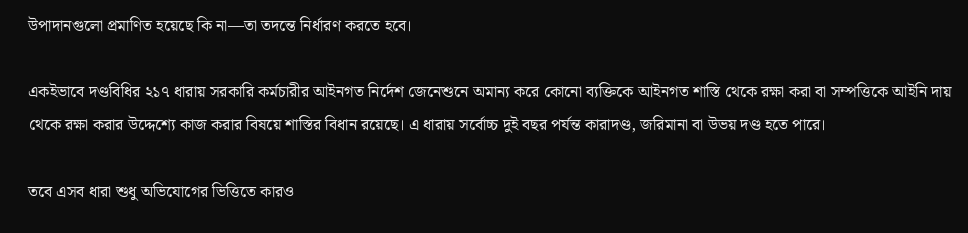উপাদানগুলো প্রমাণিত হয়েছে কি না—তা তদন্তে নির্ধারণ করতে হবে।

একইভাবে দণ্ডবিধির ২১৭ ধারায় সরকারি কর্মচারীর আইনগত নির্দেশ জেনেশুনে অমান্য করে কোনো ব্যক্তিকে আইনগত শাস্তি থেকে রক্ষা করা বা সম্পত্তিকে আইনি দায় থেকে রক্ষা করার উদ্দেশ্যে কাজ করার বিষয়ে শাস্তির বিধান রয়েছে। এ ধারায় সর্বোচ্চ দুই বছর পর্যন্ত কারাদণ্ড, জরিমানা বা উভয় দণ্ড হতে পারে।

তবে এসব ধারা শুধু অভিযোগের ভিত্তিতে কারও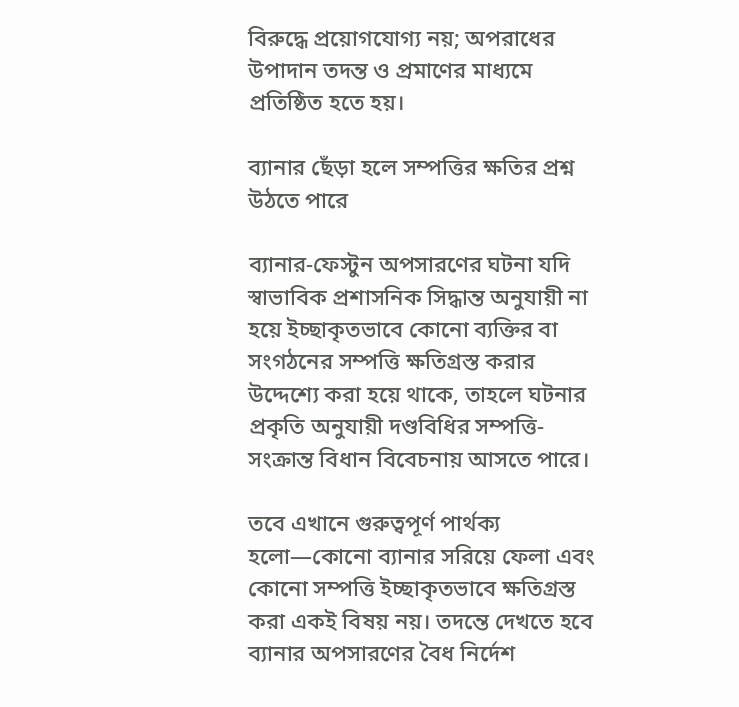বিরুদ্ধে প্রয়োগযোগ্য নয়; অপরাধের উপাদান তদন্ত ও প্রমাণের মাধ্যমে প্রতিষ্ঠিত হতে হয়।

ব্যানার ছেঁড়া হলে সম্পত্তির ক্ষতির প্রশ্ন উঠতে পারে

ব্যানার-ফেস্টুন অপসারণের ঘটনা যদি স্বাভাবিক প্রশাসনিক সিদ্ধান্ত অনুযায়ী না হয়ে ইচ্ছাকৃতভাবে কোনো ব্যক্তির বা সংগঠনের সম্পত্তি ক্ষতিগ্রস্ত করার উদ্দেশ্যে করা হয়ে থাকে, তাহলে ঘটনার প্রকৃতি অনুযায়ী দণ্ডবিধির সম্পত্তি-সংক্রান্ত বিধান বিবেচনায় আসতে পারে।

তবে এখানে গুরুত্বপূর্ণ পার্থক্য হলো—কোনো ব্যানার সরিয়ে ফেলা এবং কোনো সম্পত্তি ইচ্ছাকৃতভাবে ক্ষতিগ্রস্ত করা একই বিষয় নয়। তদন্তে দেখতে হবে ব্যানার অপসারণের বৈধ নির্দেশ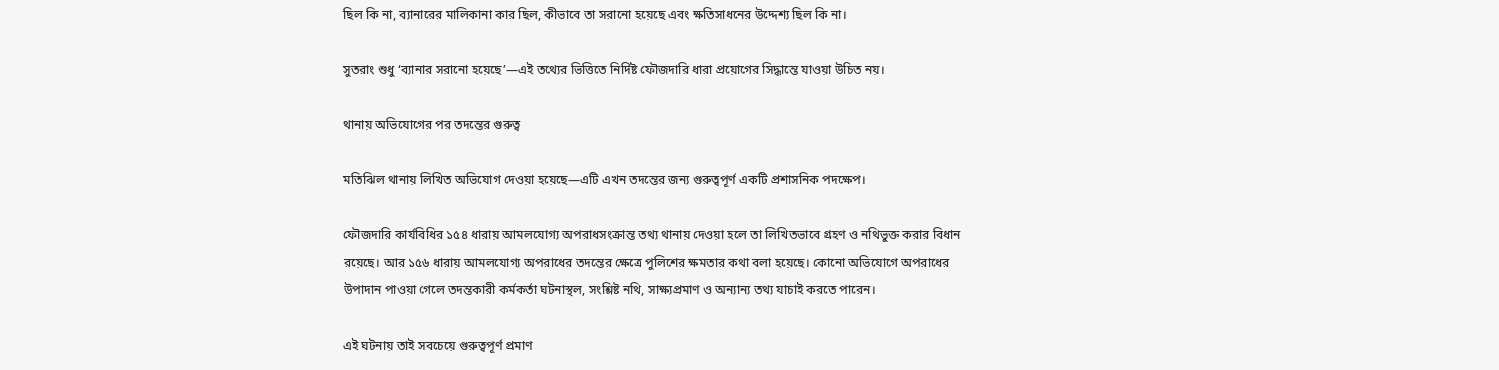ছিল কি না, ব্যানারের মালিকানা কার ছিল, কীভাবে তা সরানো হয়েছে এবং ক্ষতিসাধনের উদ্দেশ্য ছিল কি না।

সুতরাং শুধু ‘ব্যানার সরানো হয়েছে’—এই তথ্যের ভিত্তিতে নির্দিষ্ট ফৌজদারি ধারা প্রয়োগের সিদ্ধান্তে যাওয়া উচিত নয়।

থানায় অভিযোগের পর তদন্তের গুরুত্ব

মতিঝিল থানায় লিখিত অভিযোগ দেওয়া হয়েছে—এটি এখন তদন্তের জন্য গুরুত্বপূর্ণ একটি প্রশাসনিক পদক্ষেপ।

ফৌজদারি কার্যবিধির ১৫৪ ধারায় আমলযোগ্য অপরাধসংক্রান্ত তথ্য থানায় দেওয়া হলে তা লিখিতভাবে গ্রহণ ও নথিভুক্ত করার বিধান রয়েছে। আর ১৫৬ ধারায় আমলযোগ্য অপরাধের তদন্তের ক্ষেত্রে পুলিশের ক্ষমতার কথা বলা হয়েছে। কোনো অভিযোগে অপরাধের উপাদান পাওয়া গেলে তদন্তকারী কর্মকর্তা ঘটনাস্থল, সংশ্লিষ্ট নথি, সাক্ষ্যপ্রমাণ ও অন্যান্য তথ্য যাচাই করতে পারেন।

এই ঘটনায় তাই সবচেয়ে গুরুত্বপূর্ণ প্রমাণ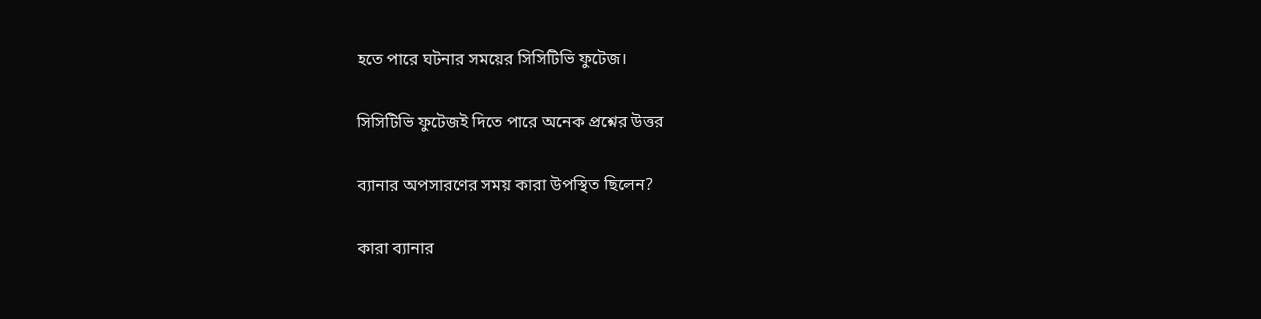হতে পারে ঘটনার সময়ের সিসিটিভি ফুটেজ।

সিসিটিভি ফুটেজই দিতে পারে অনেক প্রশ্নের উত্তর

ব্যানার অপসারণের সময় কারা উপস্থিত ছিলেন?

কারা ব্যানার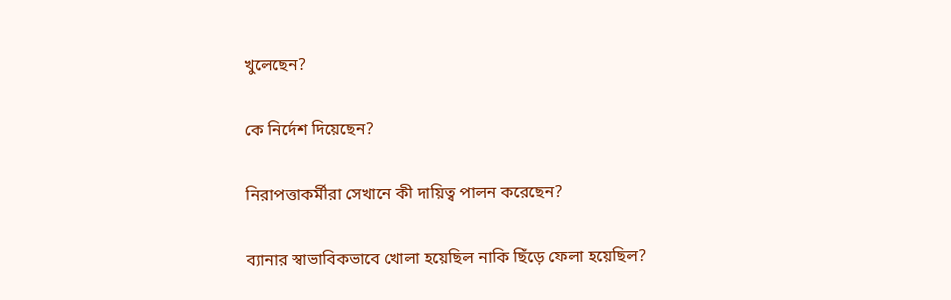খুলেছেন?

কে নির্দেশ দিয়েছেন?

নিরাপত্তাকর্মীরা সেখানে কী দায়িত্ব পালন করেছেন?

ব্যানার স্বাভাবিকভাবে খোলা হয়েছিল নাকি ছিঁড়ে ফেলা হয়েছিল?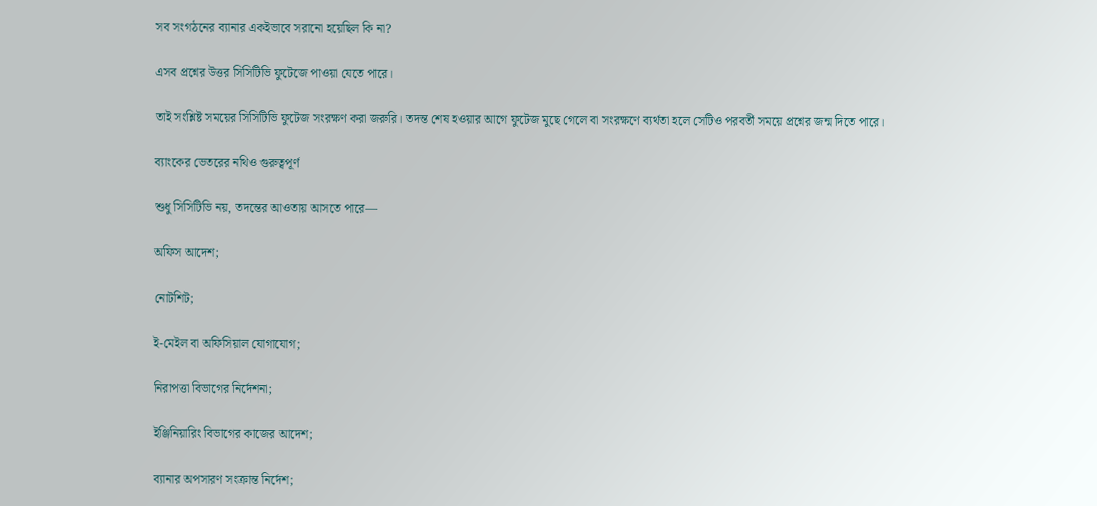সব সংগঠনের ব্যানার একইভাবে সরানো হয়েছিল কি না?

এসব প্রশ্নের উত্তর সিসিটিভি ফুটেজে পাওয়া যেতে পারে।

তাই সংশ্লিষ্ট সময়ের সিসিটিভি ফুটেজ সংরক্ষণ করা জরুরি। তদন্ত শেষ হওয়ার আগে ফুটেজ মুছে গেলে বা সংরক্ষণে ব্যর্থতা হলে সেটিও পরবর্তী সময়ে প্রশ্নের জন্ম দিতে পারে।

ব্যাংকের ভেতরের নথিও গুরুত্বপূর্ণ

শুধু সিসিটিভি নয়, তদন্তের আওতায় আসতে পারে—

অফিস আদেশ;

নোটশিট;

ই-মেইল বা অফিসিয়াল যোগাযোগ;

নিরাপত্তা বিভাগের নির্দেশনা;

ইঞ্জিনিয়ারিং বিভাগের কাজের আদেশ;

ব্যানার অপসারণ সংক্রান্ত নির্দেশ;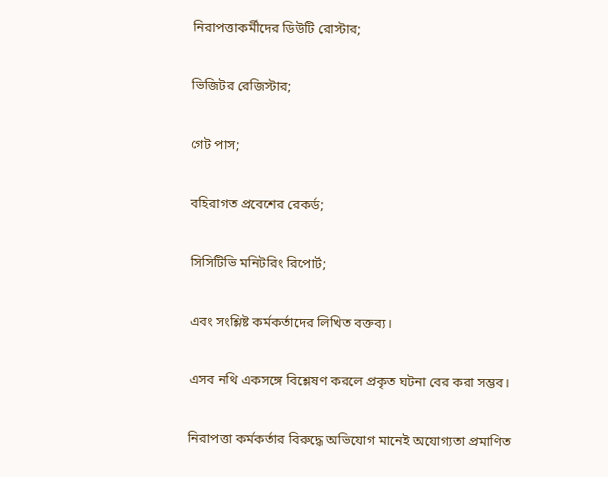নিরাপত্তাকর্মীদের ডিউটি রোস্টার;

ভিজিটর রেজিস্টার;

গেট পাস;

বহিরাগত প্রবেশের রেকর্ড;

সিসিটিভি মনিটরিং রিপোর্ট;

এবং সংশ্লিষ্ট কর্মকর্তাদের লিখিত বক্তব্য।

এসব নথি একসঙ্গে বিশ্লেষণ করলে প্রকৃত ঘটনা বের করা সম্ভব।

নিরাপত্তা কর্মকর্তার বিরুদ্ধে অভিযোগ মানেই অযোগ্যতা প্রমাণিত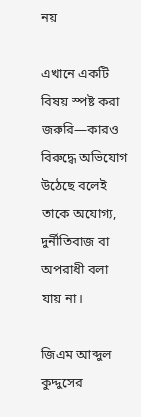নয়

এখানে একটি বিষয় স্পষ্ট করা জরুরি—কারও বিরুদ্ধে অভিযোগ উঠেছে বলেই তাকে অযোগ্য, দুর্নীতিবাজ বা অপরাধী বলা যায় না।

জিএম আব্দুল কুদ্দুসের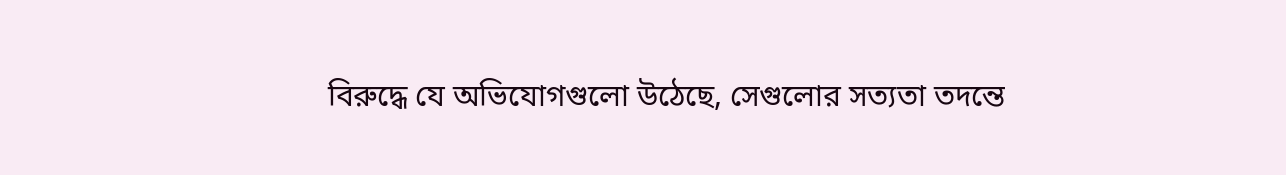বিরুদ্ধে যে অভিযোগগুলো উঠেছে, সেগুলোর সত্যতা তদন্তে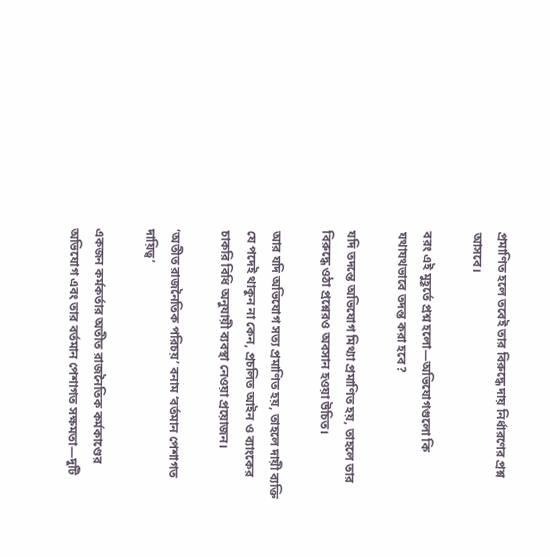প্রমাণিত হলে তবেই তার বিরুদ্ধে দায় নির্ধারণের প্রশ্ন আসবে।

বরং এই মুহূর্তে প্রশ্ন হলো—অভিযোগগুলো কি যথাযথভাবে তদন্ত করা হবে?

যদি তদন্তে অভিযোগ মিথ্যা প্রমাণিত হয়, তাহলে তার বিরুদ্ধে ওঠা প্রশ্নেরও অবসান হওয়া উচিত।

আর যদি অভিযোগ সত্য প্রমাণিত হয়, তাহলে দায়ী ব্যক্তি যে পদেই থাকুন না কেন, প্রচলিত আইন ও ব্যাংকের চাকরি বিধি অনুযায়ী ব্যবস্থা নেওয়া প্রয়োজন।

‘অতীত রাজনৈতিক পরিচয়’ বনাম ‘বর্তমান পেশাগত দায়িত্ব’

একজন কর্মকর্তার অতীত রাজনৈতিক কর্মকাণ্ডের অভিযোগ এবং তার বর্তমান পেশাগত সক্ষমতা—দুটি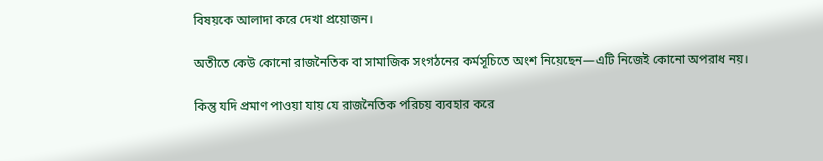বিষয়কে আলাদা করে দেখা প্রয়োজন।

অতীতে কেউ কোনো রাজনৈতিক বা সামাজিক সংগঠনের কর্মসূচিতে অংশ নিয়েছেন—এটি নিজেই কোনো অপরাধ নয়।

কিন্তু যদি প্রমাণ পাওয়া যায় যে রাজনৈতিক পরিচয় ব্যবহার করে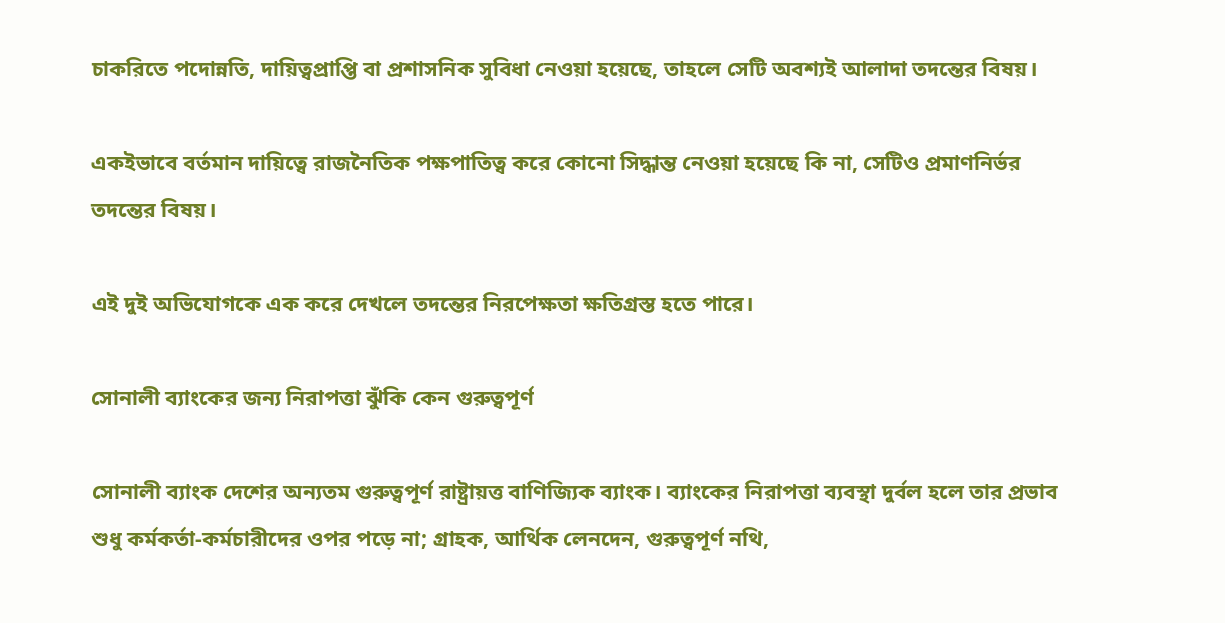চাকরিতে পদোন্নতি, দায়িত্বপ্রাপ্তি বা প্রশাসনিক সুবিধা নেওয়া হয়েছে, তাহলে সেটি অবশ্যই আলাদা তদন্তের বিষয়।

একইভাবে বর্তমান দায়িত্বে রাজনৈতিক পক্ষপাতিত্ব করে কোনো সিদ্ধান্ত নেওয়া হয়েছে কি না, সেটিও প্রমাণনির্ভর তদন্তের বিষয়।

এই দুই অভিযোগকে এক করে দেখলে তদন্তের নিরপেক্ষতা ক্ষতিগ্রস্ত হতে পারে।

সোনালী ব্যাংকের জন্য নিরাপত্তা ঝুঁকি কেন গুরুত্বপূর্ণ

সোনালী ব্যাংক দেশের অন্যতম গুরুত্বপূর্ণ রাষ্ট্রায়ত্ত বাণিজ্যিক ব্যাংক। ব্যাংকের নিরাপত্তা ব্যবস্থা দুর্বল হলে তার প্রভাব শুধু কর্মকর্তা-কর্মচারীদের ওপর পড়ে না; গ্রাহক, আর্থিক লেনদেন, গুরুত্বপূর্ণ নথি,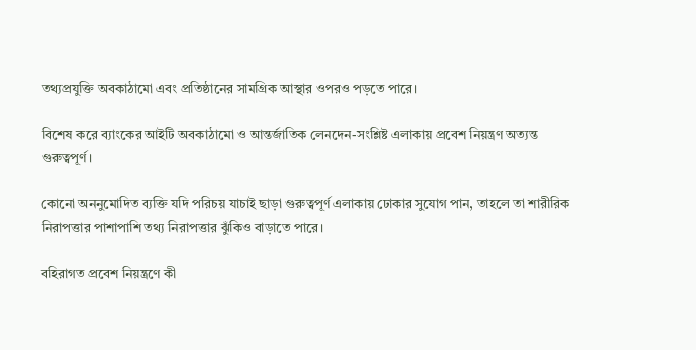তথ্যপ্রযুক্তি অবকাঠামো এবং প্রতিষ্ঠানের সামগ্রিক আস্থার ওপরও পড়তে পারে।

বিশেষ করে ব্যাংকের আইটি অবকাঠামো ও আন্তর্জাতিক লেনদেন-সংশ্লিষ্ট এলাকায় প্রবেশ নিয়ন্ত্রণ অত্যন্ত গুরুত্বপূর্ণ।

কোনো অননুমোদিত ব্যক্তি যদি পরিচয় যাচাই ছাড়া গুরুত্বপূর্ণ এলাকায় ঢোকার সুযোগ পান, তাহলে তা শারীরিক নিরাপত্তার পাশাপাশি তথ্য নিরাপত্তার ঝুঁকিও বাড়াতে পারে।

বহিরাগত প্রবেশ নিয়ন্ত্রণে কী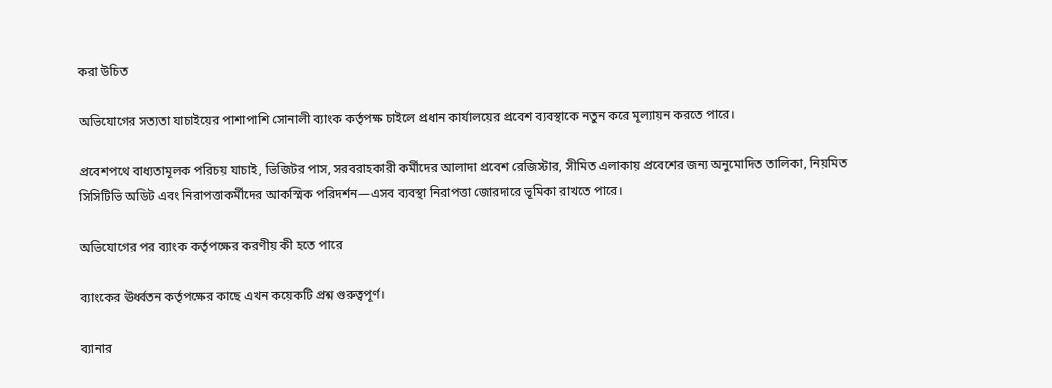করা উচিত

অভিযোগের সত্যতা যাচাইয়ের পাশাপাশি সোনালী ব্যাংক কর্তৃপক্ষ চাইলে প্রধান কার্যালয়ের প্রবেশ ব্যবস্থাকে নতুন করে মূল্যায়ন করতে পারে।

প্রবেশপথে বাধ্যতামূলক পরিচয় যাচাই, ভিজিটর পাস, সরবরাহকারী কর্মীদের আলাদা প্রবেশ রেজিস্টার, সীমিত এলাকায় প্রবেশের জন্য অনুমোদিত তালিকা, নিয়মিত সিসিটিভি অডিট এবং নিরাপত্তাকর্মীদের আকস্মিক পরিদর্শন—এসব ব্যবস্থা নিরাপত্তা জোরদারে ভূমিকা রাখতে পারে।

অভিযোগের পর ব্যাংক কর্তৃপক্ষের করণীয় কী হতে পারে

ব্যাংকের ঊর্ধ্বতন কর্তৃপক্ষের কাছে এখন কয়েকটি প্রশ্ন গুরুত্বপূর্ণ।

ব্যানার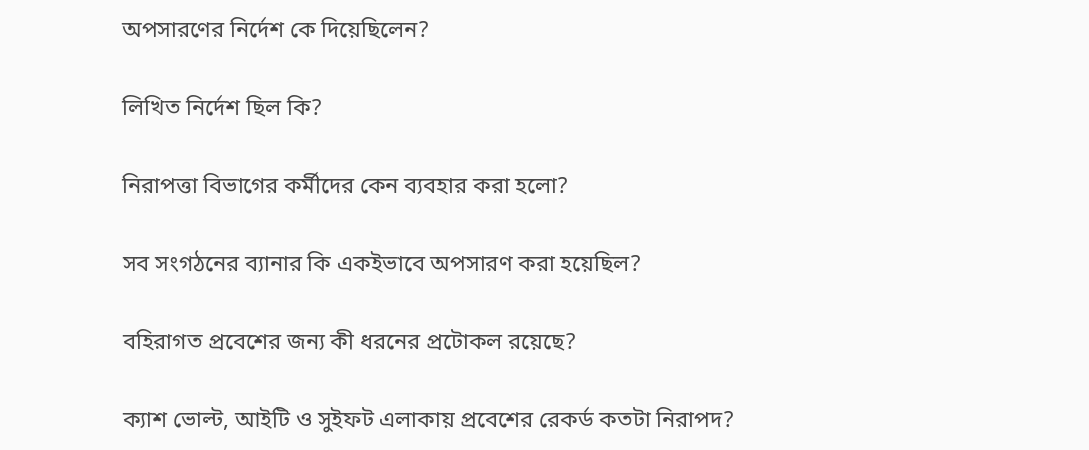অপসারণের নির্দেশ কে দিয়েছিলেন?

লিখিত নির্দেশ ছিল কি?

নিরাপত্তা বিভাগের কর্মীদের কেন ব্যবহার করা হলো?

সব সংগঠনের ব্যানার কি একইভাবে অপসারণ করা হয়েছিল?

বহিরাগত প্রবেশের জন্য কী ধরনের প্রটোকল রয়েছে?

ক্যাশ ভোল্ট, আইটি ও সুইফট এলাকায় প্রবেশের রেকর্ড কতটা নিরাপদ?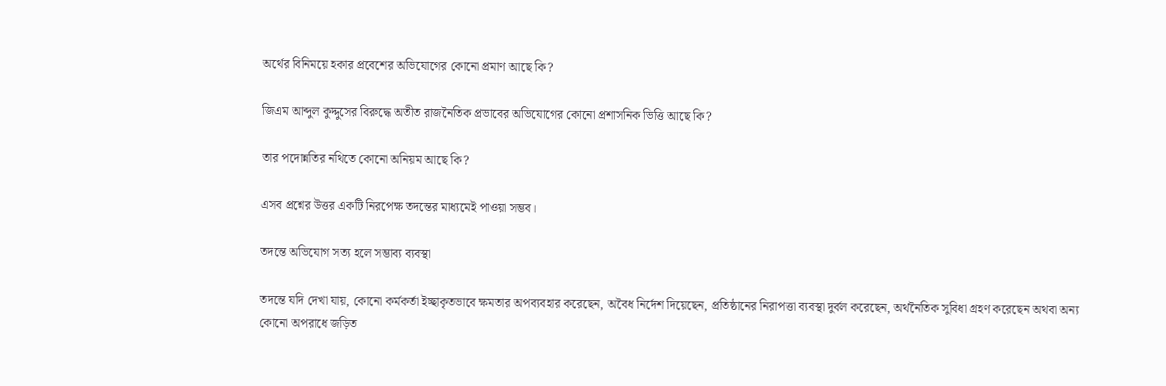অর্থের বিনিময়ে হকার প্রবেশের অভিযোগের কোনো প্রমাণ আছে কি?

জিএম আব্দুল কুদ্দুসের বিরুদ্ধে অতীত রাজনৈতিক প্রভাবের অভিযোগের কোনো প্রশাসনিক ভিত্তি আছে কি?

তার পদোন্নতির নথিতে কোনো অনিয়ম আছে কি?

এসব প্রশ্নের উত্তর একটি নিরপেক্ষ তদন্তের মাধ্যমেই পাওয়া সম্ভব।

তদন্তে অভিযোগ সত্য হলে সম্ভাব্য ব্যবস্থা

তদন্তে যদি দেখা যায়, কোনো কর্মকর্তা ইচ্ছাকৃতভাবে ক্ষমতার অপব্যবহার করেছেন, অবৈধ নির্দেশ দিয়েছেন, প্রতিষ্ঠানের নিরাপত্তা ব্যবস্থা দুর্বল করেছেন, অর্থনৈতিক সুবিধা গ্রহণ করেছেন অথবা অন্য কোনো অপরাধে জড়িত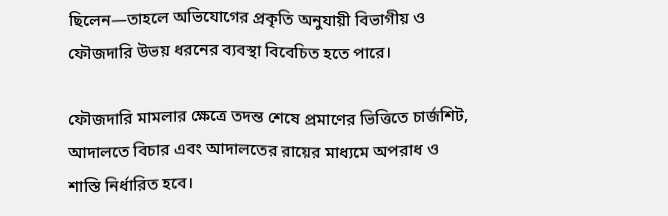ছিলেন—তাহলে অভিযোগের প্রকৃতি অনুযায়ী বিভাগীয় ও ফৌজদারি উভয় ধরনের ব্যবস্থা বিবেচিত হতে পারে।

ফৌজদারি মামলার ক্ষেত্রে তদন্ত শেষে প্রমাণের ভিত্তিতে চার্জশিট, আদালতে বিচার এবং আদালতের রায়ের মাধ্যমে অপরাধ ও শাস্তি নির্ধারিত হবে।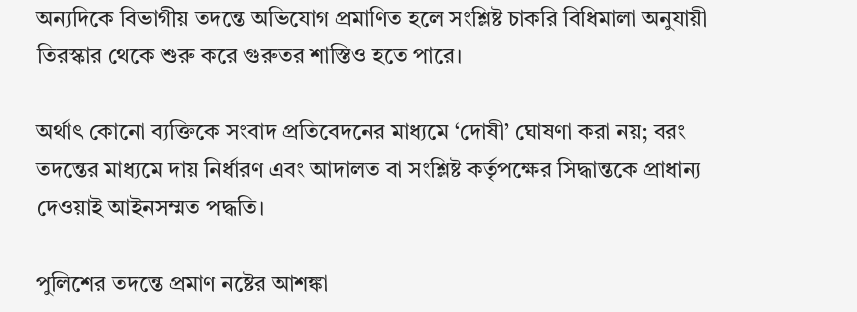অন্যদিকে বিভাগীয় তদন্তে অভিযোগ প্রমাণিত হলে সংশ্লিষ্ট চাকরি বিধিমালা অনুযায়ী তিরস্কার থেকে শুরু করে গুরুতর শাস্তিও হতে পারে।

অর্থাৎ কোনো ব্যক্তিকে সংবাদ প্রতিবেদনের মাধ্যমে ‘দোষী’ ঘোষণা করা নয়; বরং তদন্তের মাধ্যমে দায় নির্ধারণ এবং আদালত বা সংশ্লিষ্ট কর্তৃপক্ষের সিদ্ধান্তকে প্রাধান্য দেওয়াই আইনসম্মত পদ্ধতি।

পুলিশের তদন্তে প্রমাণ নষ্টের আশঙ্কা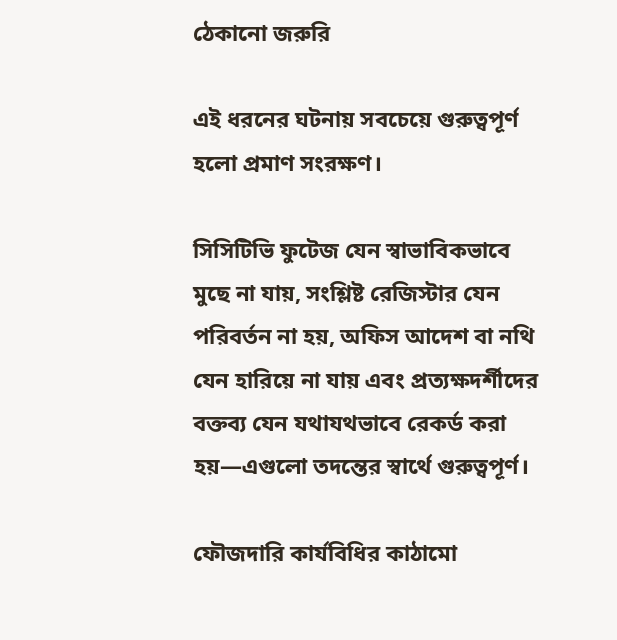ঠেকানো জরুরি

এই ধরনের ঘটনায় সবচেয়ে গুরুত্বপূর্ণ হলো প্রমাণ সংরক্ষণ।

সিসিটিভি ফুটেজ যেন স্বাভাবিকভাবে মুছে না যায়, সংশ্লিষ্ট রেজিস্টার যেন পরিবর্তন না হয়, অফিস আদেশ বা নথি যেন হারিয়ে না যায় এবং প্রত্যক্ষদর্শীদের বক্তব্য যেন যথাযথভাবে রেকর্ড করা হয়—এগুলো তদন্তের স্বার্থে গুরুত্বপূর্ণ।

ফৌজদারি কার্যবিধির কাঠামো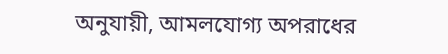অনুযায়ী, আমলযোগ্য অপরাধের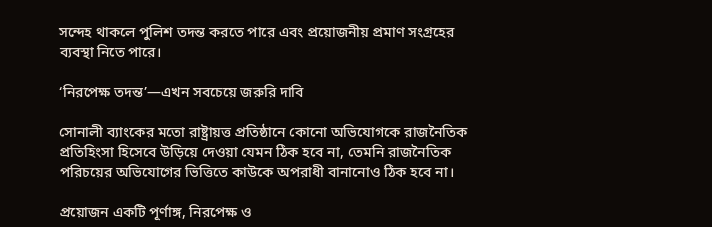সন্দেহ থাকলে পুলিশ তদন্ত করতে পারে এবং প্রয়োজনীয় প্রমাণ সংগ্রহের ব্যবস্থা নিতে পারে।

‘নিরপেক্ষ তদন্ত’—এখন সবচেয়ে জরুরি দাবি

সোনালী ব্যাংকের মতো রাষ্ট্রায়ত্ত প্রতিষ্ঠানে কোনো অভিযোগকে রাজনৈতিক প্রতিহিংসা হিসেবে উড়িয়ে দেওয়া যেমন ঠিক হবে না, তেমনি রাজনৈতিক পরিচয়ের অভিযোগের ভিত্তিতে কাউকে অপরাধী বানানোও ঠিক হবে না।

প্রয়োজন একটি পূর্ণাঙ্গ, নিরপেক্ষ ও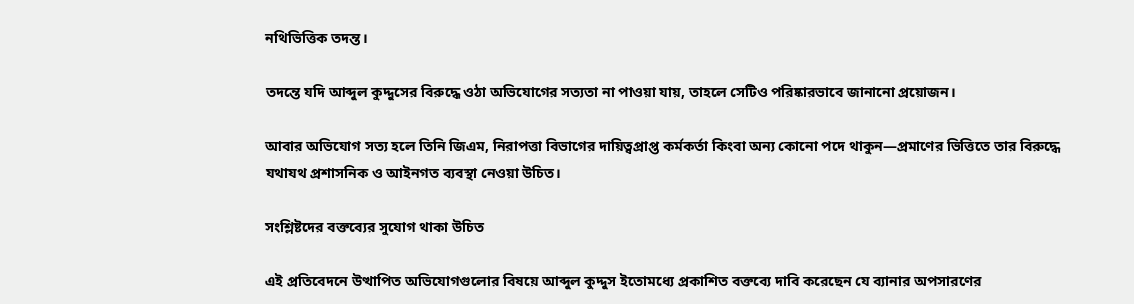নথিভিত্তিক তদন্ত।

তদন্তে যদি আব্দুল কুদ্দুসের বিরুদ্ধে ওঠা অভিযোগের সত্যতা না পাওয়া যায়, তাহলে সেটিও পরিষ্কারভাবে জানানো প্রয়োজন।

আবার অভিযোগ সত্য হলে তিনি জিএম, নিরাপত্তা বিভাগের দায়িত্বপ্রাপ্ত কর্মকর্তা কিংবা অন্য কোনো পদে থাকুন—প্রমাণের ভিত্তিতে তার বিরুদ্ধে যথাযথ প্রশাসনিক ও আইনগত ব্যবস্থা নেওয়া উচিত।

সংশ্লিষ্টদের বক্তব্যের সুযোগ থাকা উচিত

এই প্রতিবেদনে উত্থাপিত অভিযোগগুলোর বিষয়ে আব্দুল কুদ্দুস ইতোমধ্যে প্রকাশিত বক্তব্যে দাবি করেছেন যে ব্যানার অপসারণের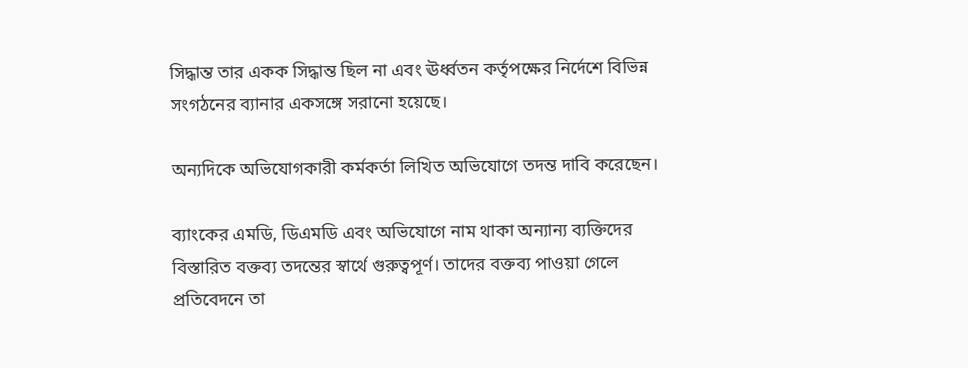সিদ্ধান্ত তার একক সিদ্ধান্ত ছিল না এবং ঊর্ধ্বতন কর্তৃপক্ষের নির্দেশে বিভিন্ন সংগঠনের ব্যানার একসঙ্গে সরানো হয়েছে।

অন্যদিকে অভিযোগকারী কর্মকর্তা লিখিত অভিযোগে তদন্ত দাবি করেছেন।

ব্যাংকের এমডি, ডিএমডি এবং অভিযোগে নাম থাকা অন্যান্য ব্যক্তিদের বিস্তারিত বক্তব্য তদন্তের স্বার্থে গুরুত্বপূর্ণ। তাদের বক্তব্য পাওয়া গেলে প্রতিবেদনে তা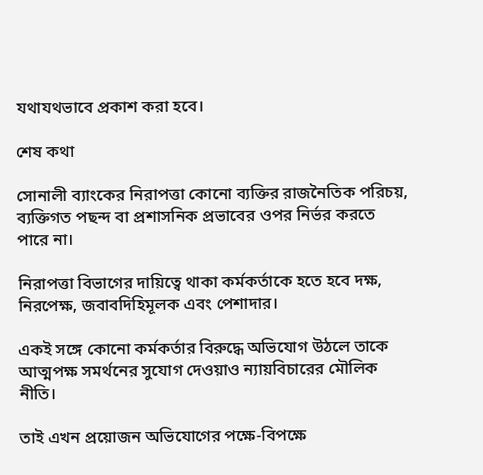যথাযথভাবে প্রকাশ করা হবে।

শেষ কথা

সোনালী ব্যাংকের নিরাপত্তা কোনো ব্যক্তির রাজনৈতিক পরিচয়, ব্যক্তিগত পছন্দ বা প্রশাসনিক প্রভাবের ওপর নির্ভর করতে পারে না।

নিরাপত্তা বিভাগের দায়িত্বে থাকা কর্মকর্তাকে হতে হবে দক্ষ, নিরপেক্ষ, জবাবদিহিমূলক এবং পেশাদার।

একই সঙ্গে কোনো কর্মকর্তার বিরুদ্ধে অভিযোগ উঠলে তাকে আত্মপক্ষ সমর্থনের সুযোগ দেওয়াও ন্যায়বিচারের মৌলিক নীতি।

তাই এখন প্রয়োজন অভিযোগের পক্ষে-বিপক্ষে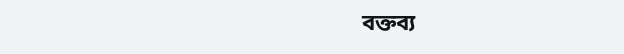বক্তব্য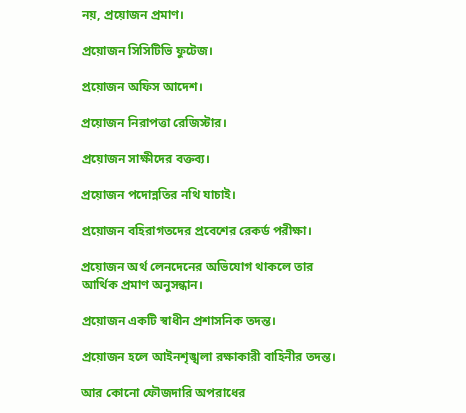নয়, প্রয়োজন প্রমাণ।

প্রয়োজন সিসিটিভি ফুটেজ।

প্রয়োজন অফিস আদেশ।

প্রয়োজন নিরাপত্তা রেজিস্টার।

প্রয়োজন সাক্ষীদের বক্তব্য।

প্রয়োজন পদোন্নতির নথি যাচাই।

প্রয়োজন বহিরাগতদের প্রবেশের রেকর্ড পরীক্ষা।

প্রয়োজন অর্থ লেনদেনের অভিযোগ থাকলে তার আর্থিক প্রমাণ অনুসন্ধান।

প্রয়োজন একটি স্বাধীন প্রশাসনিক তদন্ত।

প্রয়োজন হলে আইনশৃঙ্খলা রক্ষাকারী বাহিনীর তদন্ত।

আর কোনো ফৌজদারি অপরাধের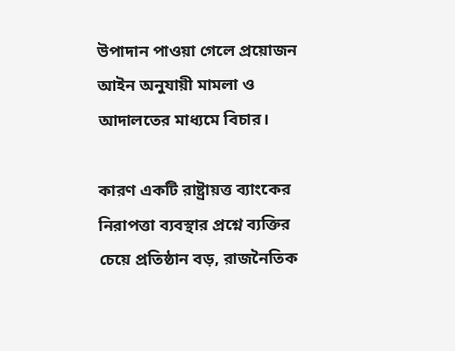উপাদান পাওয়া গেলে প্রয়োজন আইন অনুযায়ী মামলা ও আদালতের মাধ্যমে বিচার।

কারণ একটি রাষ্ট্রায়ত্ত ব্যাংকের নিরাপত্তা ব্যবস্থার প্রশ্নে ব্যক্তির চেয়ে প্রতিষ্ঠান বড়, রাজনৈতিক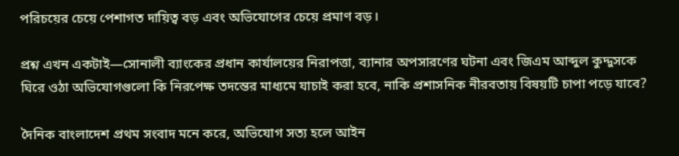পরিচয়ের চেয়ে পেশাগত দায়িত্ব বড় এবং অভিযোগের চেয়ে প্রমাণ বড়।

প্রশ্ন এখন একটাই—সোনালী ব্যাংকের প্রধান কার্যালয়ের নিরাপত্তা, ব্যানার অপসারণের ঘটনা এবং জিএম আব্দুল কুদ্দুসকে ঘিরে ওঠা অভিযোগগুলো কি নিরপেক্ষ তদন্তের মাধ্যমে যাচাই করা হবে, নাকি প্রশাসনিক নীরবতায় বিষয়টি চাপা পড়ে যাবে?

দৈনিক বাংলাদেশ প্রথম সংবাদ মনে করে, অভিযোগ সত্য হলে আইন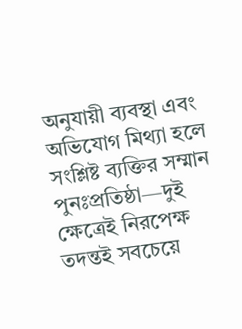অনুযায়ী ব্যবস্থা এবং অভিযোগ মিথ্যা হলে সংশ্লিষ্ট ব্যক্তির সম্মান পুনঃপ্রতিষ্ঠা—দুই ক্ষেত্রেই নিরপেক্ষ তদন্তই সবচেয়ে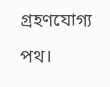গ্রহণযোগ্য পথ।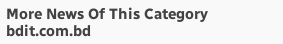More News Of This Category
bdit.com.bd